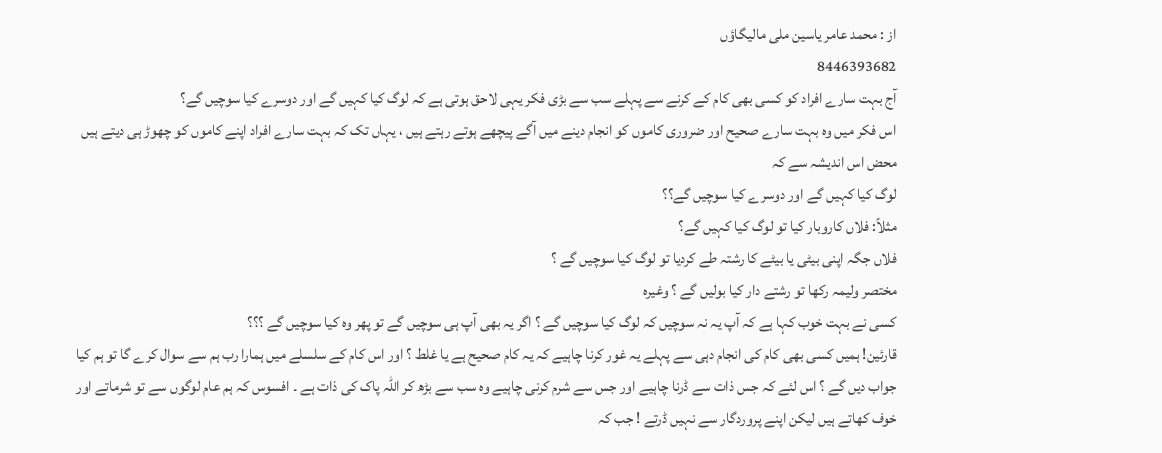از : محمد عامر یاسین ملی مالیگاؤں
8446393682
آج بہت سارے افراد کو کسی بھی کام کے کرنے سے پہلے سب سے بڑی فکر یہی لاحق ہوتی ہے کہ لوگ کیا کہیں گے اور دوسرے کیا سوچیں گے؟
اس فکر میں وہ بہت سارے صحیح اور ضروری کاموں کو انجام دینے میں آگے پیچھے ہوتے رہتے ہیں ، یہاں تک کہ بہت سارے افراد اپنے کاموں کو چھوڑ ہی دیتے ہیں محض اس اندیشہ سے کہ
لوگ کیا کہیں گے اور دوسرے کیا سوچیں گے؟؟
مثلاً: فلاں کاروبار کیا تو لوگ کیا کہیں گے؟
فلاں جگہ اپنی بیٹی یا بیٹے کا رشتہ طے کردیا تو لوگ کیا سوچیں گے ؟
مختصر ولیمہ رکھا تو رشتے دار کیا بولیں گے ؟ وغیرہ
کسی نے بہت خوب کہا ہے کہ آپ یہ نہ سوچیں کہ لوگ کیا سوچیں گے ؟ اگر یہ بھی آپ ہی سوچیں گے تو پھر وہ کیا سوچیں گے ؟؟؟
قارئین! ہمیں کسی بھی کام کی انجام دہی سے پہلے یہ غور کرنا چاہیے کہ یہ کام صحیح ہے یا غلط ؟ اور اس کام کے سلسلے میں ہمارا رب ہم سے سوال کرے گا تو ہم کیا جواب دیں گے ؟ اس لئے کہ جس ذات سے ڈرنا چاہیے اور جس سے شرم کرنی چاہیے وہ سب سے بڑھ کر اللہ پاک کی ذات ہے ۔ افسوس کہ ہم عام لوگوں سے تو شرماتے اور خوف کھاتے ہیں لیکن اپنے پروردگار سے نہیں ڈرتے ! جب کہ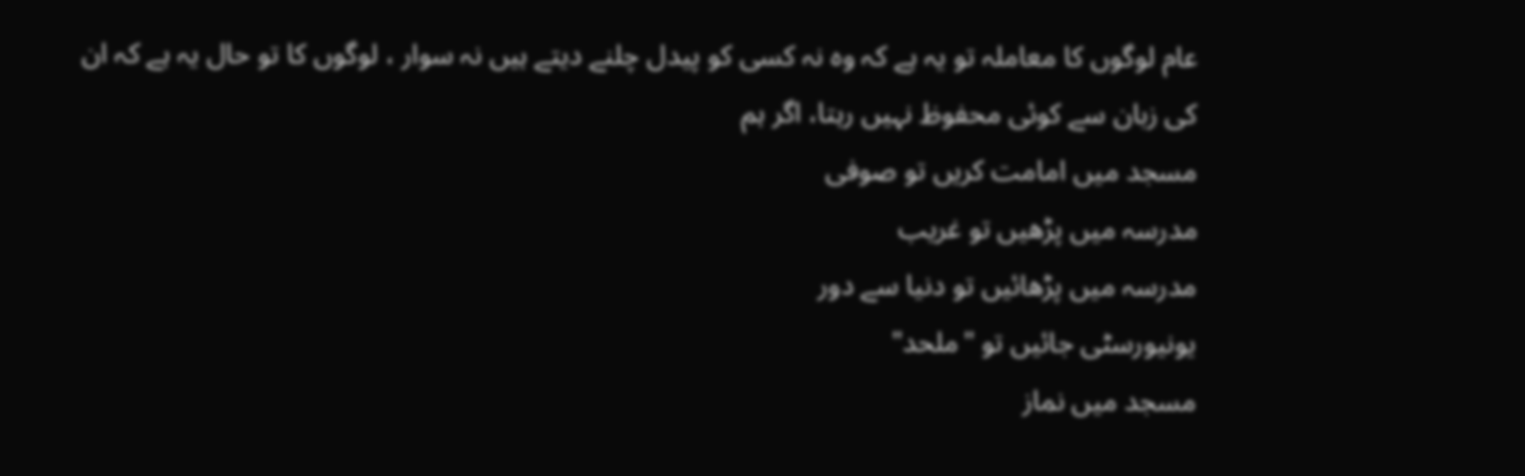عام لوگوں کا معاملہ تو یہ ہے کہ وہ نہ کسی کو پیدل چلنے دیتے ہیں نہ سوار ، لوگوں کا تو حال یہ ہے کہ ان کی زبان سے کوئی محفوظ نہیں رہتا، اگر ہم
مسجد میں امامت کریں تو صوفی
مدرسہ میں پڑھیں تو غریب
مدرسہ میں پڑھائیں تو دنیا سے دور
یونیورسٹی جائیں تو "ملحد"
مسجد میں نماز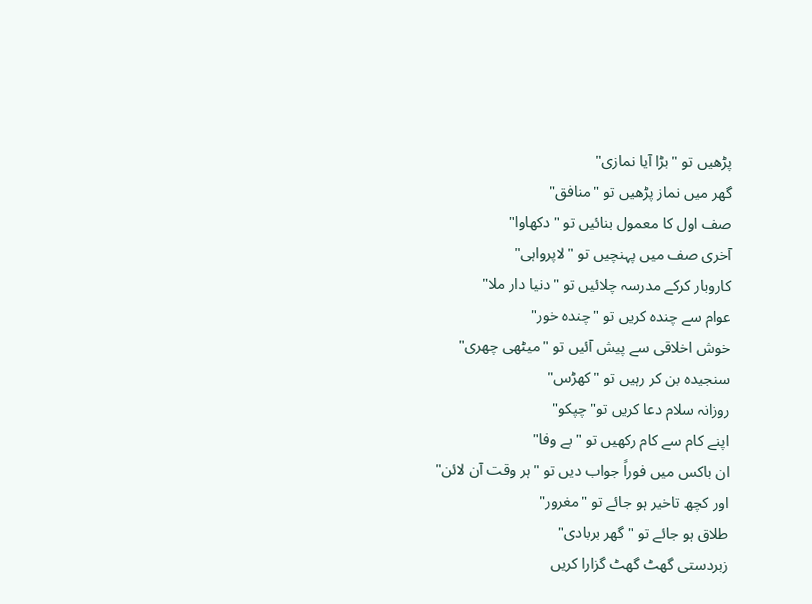پڑھیں تو "بڑا آیا نمازی"
گھر میں نماز پڑھیں تو "منافق"
صف اول کا معمول بنائیں تو "دکھاوا"
آخری صف میں پہنچیں تو "لاپرواہی"
کاروبار کرکے مدرسہ چلائیں تو "دنیا دار ملا"
عوام سے چندہ کریں تو "چندہ خور"
خوش اخلاقی سے پیش آئیں تو "میٹھی چھری"
سنجیدہ بن کر رہیں تو "کھڑس"
روزانہ سلام دعا کریں تو"چپکو"
اپنے کام سے کام رکھیں تو "بے وفا"
ان باکس میں فوراً جواب دیں تو "ہر وقت آن لائن"
اور کچھ تاخیر ہو جائے تو "مغرور"
طلاق ہو جائے تو "گھر بربادی"
زبردستی گھٹ گھٹ گزارا کریں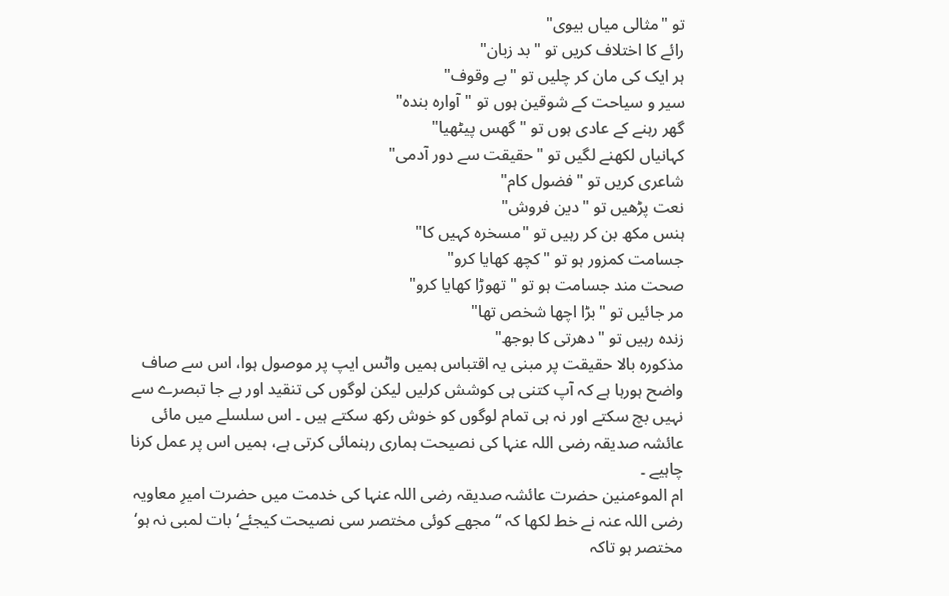تو "مثالی میاں بیوی"
رائے کا اختلاف کریں تو "بد زبان"
ہر ایک کی مان کر چلیں تو "بے وقوف"
سیر و سیاحت کے شوقین ہوں تو "آوارہ بندہ"
گھر رہنے کے عادی ہوں تو "گھس پیٹھیا"
کہانیاں لکھنے لگیں تو "حقیقت سے دور آدمی"
شاعری کریں تو "فضول کام"
نعت پڑھیں تو "دین فروش"
ہنس مکھ بن کر رہیں تو "مسخرہ کہیں کا"
جسامت کمزور ہو تو "کچھ کھایا کرو"
صحت مند جسامت ہو تو "تھوڑا کھایا کرو"
مر جائیں تو "بڑا اچھا شخص تھا"
زندہ رہیں تو "دھرتی کا بوجھ"
مذکورہ بالا حقیقت پر مبنی یہ اقتباس ہمیں واٹس ایپ پر موصول ہوا، اس سے صاف واضح ہورہا ہے کہ آپ کتنی ہی کوشش کرلیں لیکن لوگوں کی تنقید اور بے جا تبصرے سے نہیں بچ سکتے اور نہ ہی تمام لوگوں کو خوش رکھ سکتے ہیں ۔ اس سلسلے میں مائی عائشہ صدیقہ رضی اللہ عنہا کی نصیحت ہماری رہنمائی کرتی ہے، ہمیں اس پر عمل کرنا چاہیے ۔
ام الموٴمنین حضرت عائشہ صدیقہ رضی اللہ عنہا کی خدمت میں حضرت امیرِ معاویہ رضی اللہ عنہ نے خط لکھا کہ “مجھے کوئی مختصر سی نصیحت کیجئے‘ بات لمبی نہ ہو‘ مختصر ہو تاکہ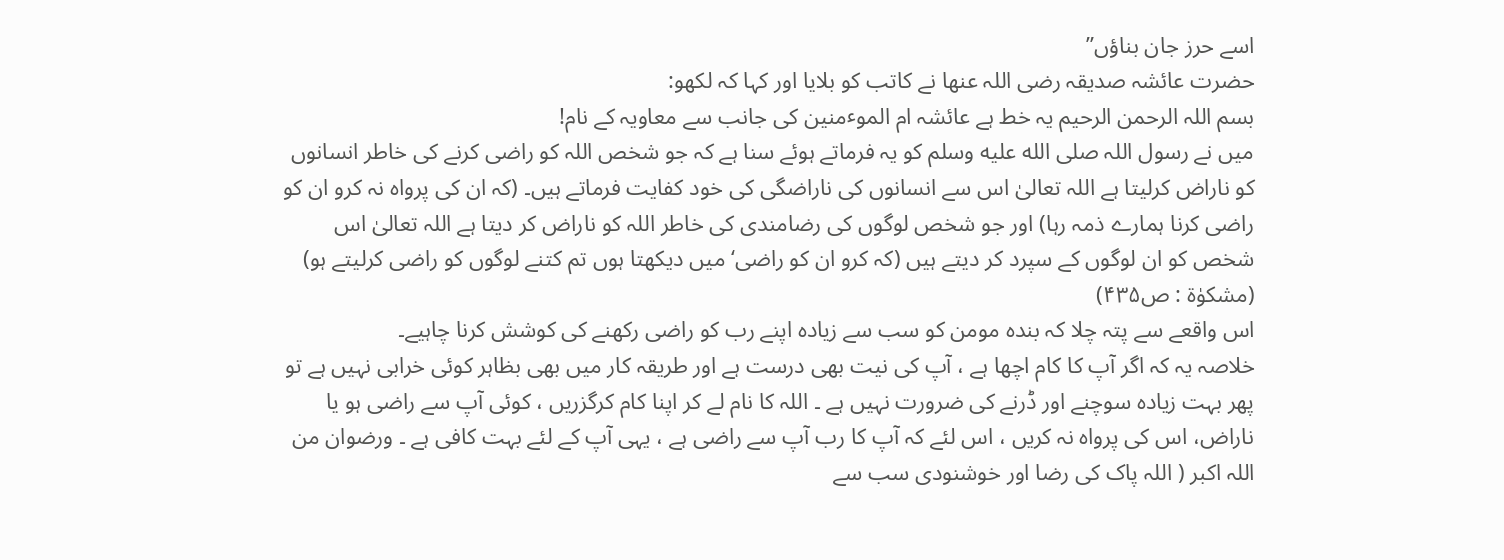اسے حرز جان بناؤں”
حضرت عائشہ صدیقہ رضی اللہ عنھا نے کاتب کو بلایا اور کہا کہ لکھو:
بسم اللہ الرحمن الرحیم یہ خط ہے عائشہ ام الموٴمنین کی جانب سے معاویہ کے نام!
میں نے رسول اللہ صلى الله عليه وسلم کو یہ فرماتے ہوئے سنا ہے کہ جو شخص اللہ کو راضی کرنے کی خاطر انسانوں کو ناراض کرلیتا ہے اللہ تعالیٰ اس سے انسانوں کی ناراضگی کی خود کفایت فرماتے ہیں۔ (کہ ان کی پرواہ نہ کرو ان کو راضی کرنا ہمارے ذمہ رہا) اور جو شخص لوگوں کی رضامندی کی خاطر اللہ کو ناراض کر دیتا ہے اللہ تعالیٰ اس شخص کو ان لوگوں کے سپرد کر دیتے ہیں (کہ کرو ان کو راضی‘ میں دیکھتا ہوں تم کتنے لوگوں کو راضی کرلیتے ہو)
(مشکوٰة : ص۴۳۵)
اس واقعے سے پتہ چلا کہ بندہ مومن کو سب سے زیادہ اپنے رب کو راضی رکھنے کی کوشش کرنا چاہیے۔
خلاصہ یہ کہ اگر آپ کا کام اچھا ہے ، آپ کی نیت بھی درست ہے اور طریقہ کار میں بھی بظاہر کوئی خرابی نہیں ہے تو پھر بہت زیادہ سوچنے اور ڈرنے کی ضرورت نہیں ہے ۔ اللہ کا نام لے کر اپنا کام کرگزریں ، کوئی آپ سے راضی ہو یا ناراض، اس کی پرواہ نہ کریں ، اس لئے کہ آپ کا رب آپ سے راضی ہے ، یہی آپ کے لئے بہت کافی ہے ۔ ورضوان من اللہ اکبر ( اللہ پاک کی رضا اور خوشنودی سب سے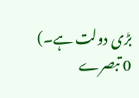بڑی دولت ہے۔)
0 تبصرے